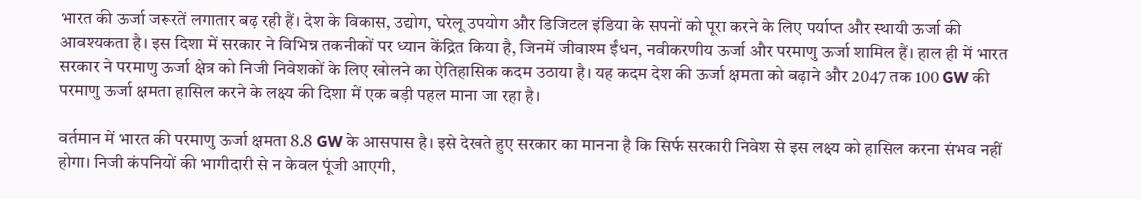भारत की ऊर्जा जरूरतें लगातार बढ़ रही हैं। देश के विकास, उद्योग, घरेलू उपयोग और डिजिटल इंडिया के सपनों को पूरा करने के लिए पर्याप्त और स्थायी ऊर्जा की आवश्यकता है। इस दिशा में सरकार ने विभिन्न तकनीकों पर ध्यान केंद्रित किया है, जिनमें जीवाश्म ईंधन, नवीकरणीय ऊर्जा और परमाणु ऊर्जा शामिल हैं। हाल ही में भारत सरकार ने परमाणु ऊर्जा क्षेत्र को निजी निवेशकों के लिए खोलने का ऐतिहासिक कदम उठाया है। यह कदम देश की ऊर्जा क्षमता को बढ़ाने और 2047 तक 100 GW की परमाणु ऊर्जा क्षमता हासिल करने के लक्ष्य की दिशा में एक बड़ी पहल माना जा रहा है।

वर्तमान में भारत की परमाणु ऊर्जा क्षमता 8.8 GW के आसपास है। इसे देखते हुए सरकार का मानना है कि सिर्फ सरकारी निवेश से इस लक्ष्य को हासिल करना संभव नहीं होगा। निजी कंपनियों की भागीदारी से न केवल पूंजी आएगी,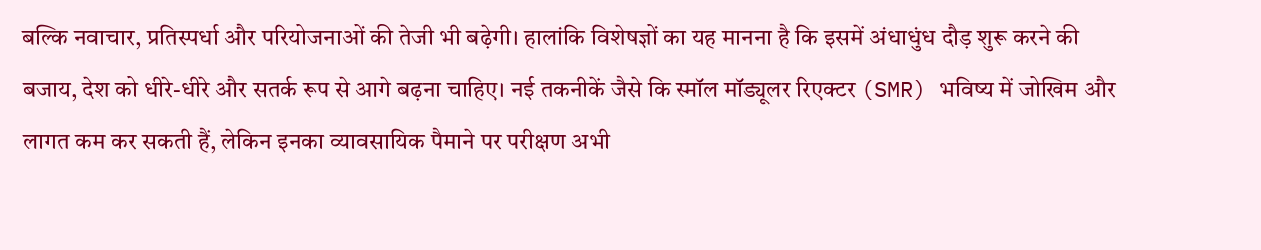बल्कि नवाचार, प्रतिस्पर्धा और परियोजनाओं की तेजी भी बढ़ेगी। हालांकि विशेषज्ञों का यह मानना है कि इसमें अंधाधुंध दौड़ शुरू करने की बजाय, देश को धीरे-धीरे और सतर्क रूप से आगे बढ़ना चाहिए। नई तकनीकें जैसे कि स्मॉल मॉड्यूलर रिएक्टर (SMR) भविष्य में जोखिम और लागत कम कर सकती हैं, लेकिन इनका व्यावसायिक पैमाने पर परीक्षण अभी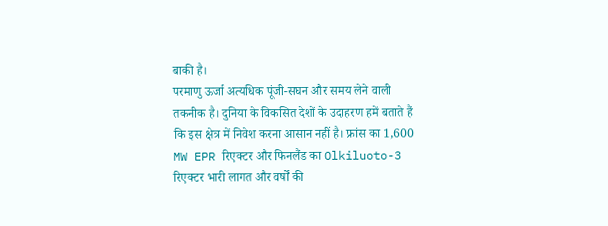बाकी है।
परमाणु ऊर्जा अत्यधिक पूंजी-सघन और समय लेने वाली तकनीक है। दुनिया के विकसित देशों के उदाहरण हमें बताते हैं कि इस क्षेत्र में निवेश करना आसान नहीं है। फ्रांस का 1,600 MW EPR रिएक्टर और फिनलैंड का Olkiluoto-3 रिएक्टर भारी लागत और वर्षों की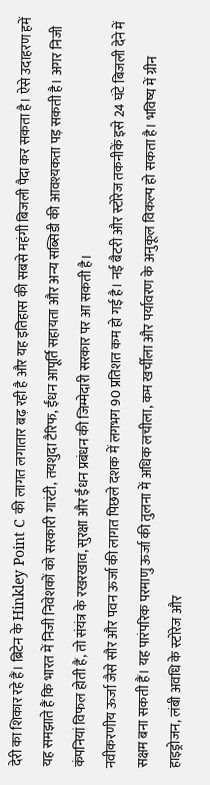देरी का शिकार रहे हैं। ब्रिटेन के Hinkley Point C की लागत लगातार बढ़ रही है और यह इतिहास की सबसे महंगी बिजली पैदा कर सकता है। ऐसे उदाहरण हमें यह समझाते हैं कि भारत में निजी निवेशकों को सरकारी गारंटी, तयशुदा टैरिफ, ईंधन आपूर्ति सहायता और अन्य सब्सिडी की आवश्यकता पड़ सकती है। अगर निजी कंपनियां विफल होती हैं, तो संयंत्र के रखरखाव, सुरक्षा और ईंधन प्रबंधन की जिम्मेदारी सरकार पर आ सकती है।
नवीकरणीय ऊर्जा जैसे सौर और पवन ऊर्जा की लागत पिछले दशक में लगभग 90 प्रतिशत कम हो गई है। नई बैटरी और स्टोरेज तकनीकें इसे 24 घंटे बिजली देने में सक्षम बना सकती हैं। यह पारंपरिक परमाणु ऊर्जा की तुलना में अधिक लचीला, कम खर्चीला और पर्यावरण के अनुकूल विकल्प हो सकता है। भविष्य में ग्रीन हाइड्रोजन, लंबी अवधि के स्टोरेज और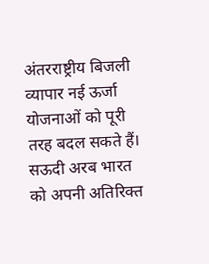अंतरराष्ट्रीय बिजली व्यापार नई ऊर्जा योजनाओं को पूरी तरह बदल सकते हैं। सऊदी अरब भारत को अपनी अतिरिक्त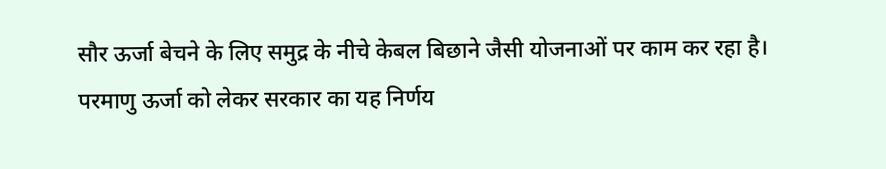सौर ऊर्जा बेचने के लिए समुद्र के नीचे केबल बिछाने जैसी योजनाओं पर काम कर रहा है।
परमाणु ऊर्जा को लेकर सरकार का यह निर्णय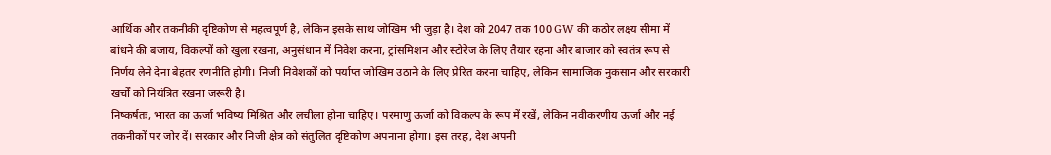आर्थिक और तकनीकी दृष्टिकोण से महत्वपूर्ण है, लेकिन इसके साथ जोखिम भी जुड़ा है। देश को 2047 तक 100 GW की कठोर लक्ष्य सीमा में बांधने की बजाय, विकल्पों को खुला रखना, अनुसंधान में निवेश करना, ट्रांसमिशन और स्टोरेज के लिए तैयार रहना और बाजार को स्वतंत्र रूप से निर्णय लेने देना बेहतर रणनीति होगी। निजी निवेशकों को पर्याप्त जोखिम उठाने के लिए प्रेरित करना चाहिए, लेकिन सामाजिक नुकसान और सरकारी खर्चों को नियंत्रित रखना जरूरी है।
निष्कर्षतः, भारत का ऊर्जा भविष्य मिश्रित और लचीला होना चाहिए। परमाणु ऊर्जा को विकल्प के रूप में रखें, लेकिन नवीकरणीय ऊर्जा और नई तकनीकों पर जोर दें। सरकार और निजी क्षेत्र को संतुलित दृष्टिकोण अपनाना होगा। इस तरह, देश अपनी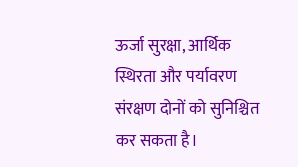ऊर्जा सुरक्षा, आर्थिक स्थिरता और पर्यावरण संरक्षण दोनों को सुनिश्चित कर सकता है।